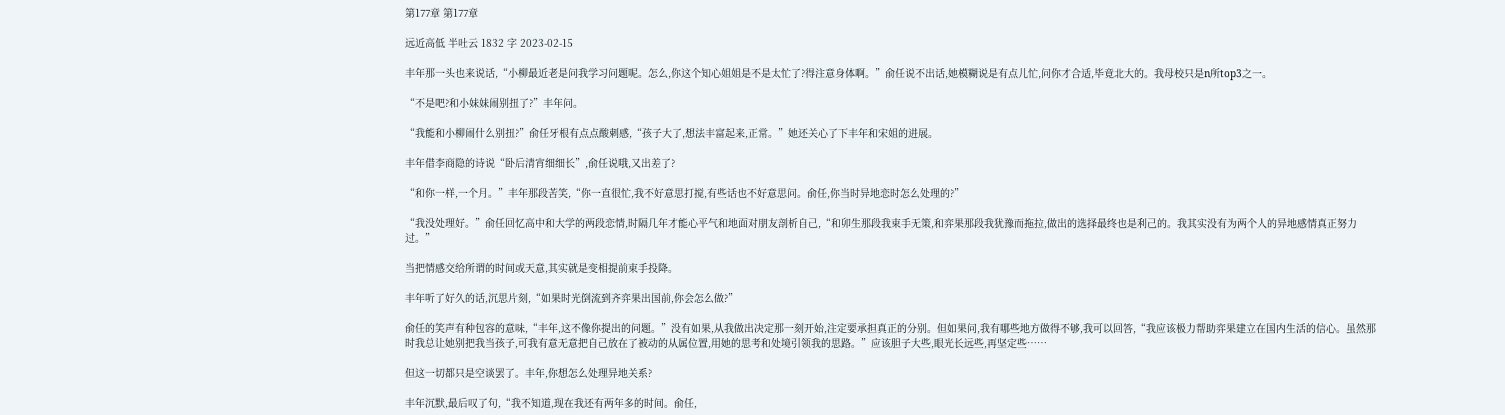第177章 第177章

远近高低 半吐云 1832 字 2023-02-15

丰年那一头也来说话,“小柳最近老是问我学习问题呢。怎么,你这个知心姐姐是不是太忙了?得注意身体啊。”俞任说不出话,她模糊说是有点儿忙,问你才合适,毕竟北大的。我母校只是n所top3之一。

“不是吧?和小妹妹闹别扭了?”丰年问。

“我能和小柳闹什么别扭?”俞任牙根有点点酸刺感,“孩子大了,想法丰富起来,正常。”她还关心了下丰年和宋姐的进展。

丰年借李商隐的诗说“卧后清宵细细长”,俞任说哦,又出差了?

“和你一样,一个月。”丰年那段苦笑,“你一直很忙,我不好意思打搅,有些话也不好意思问。俞任,你当时异地恋时怎么处理的?”

“我没处理好。”俞任回忆高中和大学的两段恋情,时隔几年才能心平气和地面对朋友剖析自己,“和卯生那段我束手无策,和弈果那段我犹豫而拖拉,做出的选择最终也是利己的。我其实没有为两个人的异地感情真正努力过。”

当把情感交给所谓的时间或天意,其实就是变相提前束手投降。

丰年听了好久的话,沉思片刻,“如果时光倒流到齐弈果出国前,你会怎么做?”

俞任的笑声有种包容的意味,“丰年,这不像你提出的问题。”没有如果,从我做出决定那一刻开始,注定要承担真正的分别。但如果问,我有哪些地方做得不够,我可以回答,“我应该极力帮助弈果建立在国内生活的信心。虽然那时我总让她别把我当孩子,可我有意无意把自己放在了被动的从属位置,用她的思考和处境引领我的思路。”应该胆子大些,眼光长远些,再坚定些……

但这一切都只是空谈罢了。丰年,你想怎么处理异地关系?

丰年沉默,最后叹了句,“我不知道,现在我还有两年多的时间。俞任,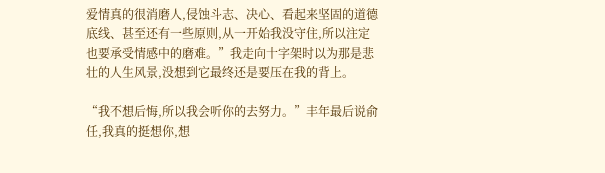爱情真的很消磨人,侵蚀斗志、决心、看起来坚固的道德底线、甚至还有一些原则,从一开始我没守住,所以注定也要承受情感中的磨难。”我走向十字架时以为那是悲壮的人生风景,没想到它最终还是要压在我的背上。

“我不想后悔,所以我会听你的去努力。”丰年最后说俞任,我真的挺想你,想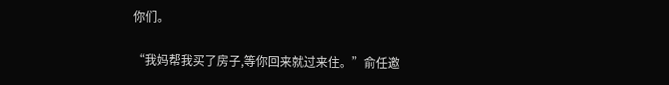你们。

“我妈帮我买了房子,等你回来就过来住。”俞任邀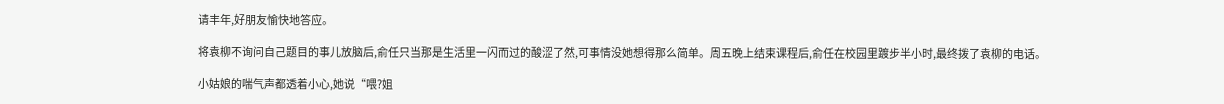请丰年,好朋友愉快地答应。

将袁柳不询问自己题目的事儿放脑后,俞任只当那是生活里一闪而过的酸涩了然,可事情没她想得那么简单。周五晚上结束课程后,俞任在校园里踱步半小时,最终拨了袁柳的电话。

小姑娘的喘气声都透着小心,她说“喂?姐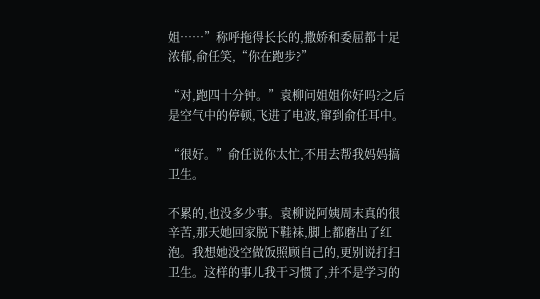姐……”称呼拖得长长的,撒娇和委屈都十足浓郁,俞任笑,“你在跑步?”

“对,跑四十分钟。”袁柳问姐姐你好吗?之后是空气中的停顿,飞进了电波,窜到俞任耳中。

“很好。”俞任说你太忙,不用去帮我妈妈搞卫生。

不累的,也没多少事。袁柳说阿姨周末真的很辛苦,那天她回家脱下鞋袜,脚上都磨出了红泡。我想她没空做饭照顾自己的,更别说打扫卫生。这样的事儿我干习惯了,并不是学习的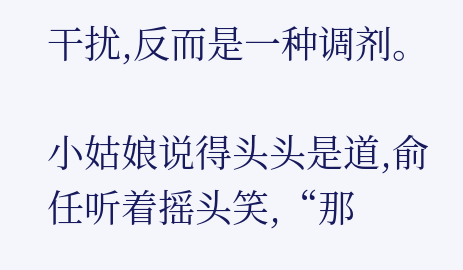干扰,反而是一种调剂。

小姑娘说得头头是道,俞任听着摇头笑,“那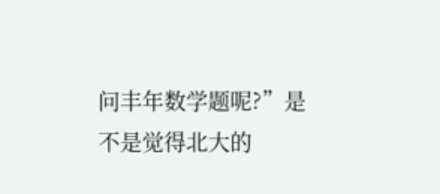问丰年数学题呢?”是不是觉得北大的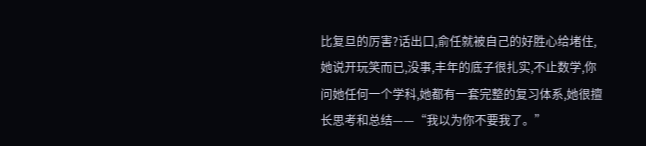比复旦的厉害?话出口,俞任就被自己的好胜心给堵住,她说开玩笑而已,没事,丰年的底子很扎实,不止数学,你问她任何一个学科,她都有一套完整的复习体系,她很擅长思考和总结——“我以为你不要我了。”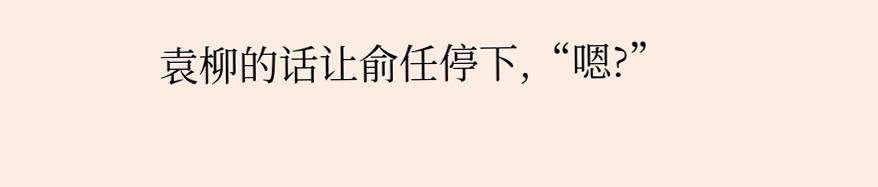袁柳的话让俞任停下,“嗯?”